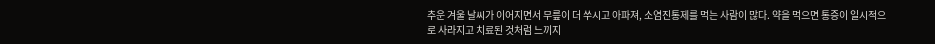추운 겨울 날씨가 이어지면서 무릎이 더 쑤시고 아파져, 소염진통제를 먹는 사람이 많다. 약을 먹으면 통증이 일시적으로 사라지고 치료된 것처럼 느끼지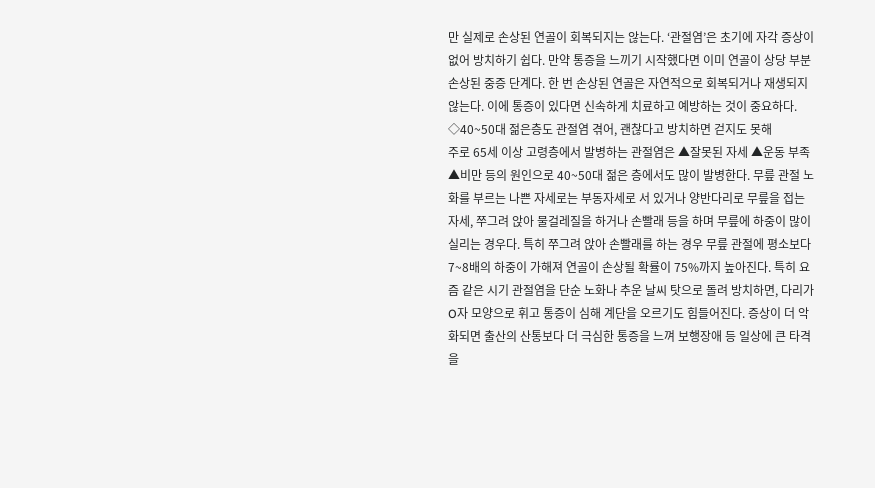만 실제로 손상된 연골이 회복되지는 않는다. ‘관절염’은 초기에 자각 증상이 없어 방치하기 쉽다. 만약 통증을 느끼기 시작했다면 이미 연골이 상당 부분 손상된 중증 단계다. 한 번 손상된 연골은 자연적으로 회복되거나 재생되지 않는다. 이에 통증이 있다면 신속하게 치료하고 예방하는 것이 중요하다.
◇40~50대 젊은층도 관절염 겪어, 괜찮다고 방치하면 걷지도 못해
주로 65세 이상 고령층에서 발병하는 관절염은 ▲잘못된 자세 ▲운동 부족 ▲비만 등의 원인으로 40~50대 젊은 층에서도 많이 발병한다. 무릎 관절 노화를 부르는 나쁜 자세로는 부동자세로 서 있거나 양반다리로 무릎을 접는 자세, 쭈그려 앉아 물걸레질을 하거나 손빨래 등을 하며 무릎에 하중이 많이 실리는 경우다. 특히 쭈그려 앉아 손빨래를 하는 경우 무릎 관절에 평소보다 7~8배의 하중이 가해져 연골이 손상될 확률이 75%까지 높아진다. 특히 요즘 같은 시기 관절염을 단순 노화나 추운 날씨 탓으로 돌려 방치하면, 다리가 O자 모양으로 휘고 통증이 심해 계단을 오르기도 힘들어진다. 증상이 더 악화되면 출산의 산통보다 더 극심한 통증을 느껴 보행장애 등 일상에 큰 타격을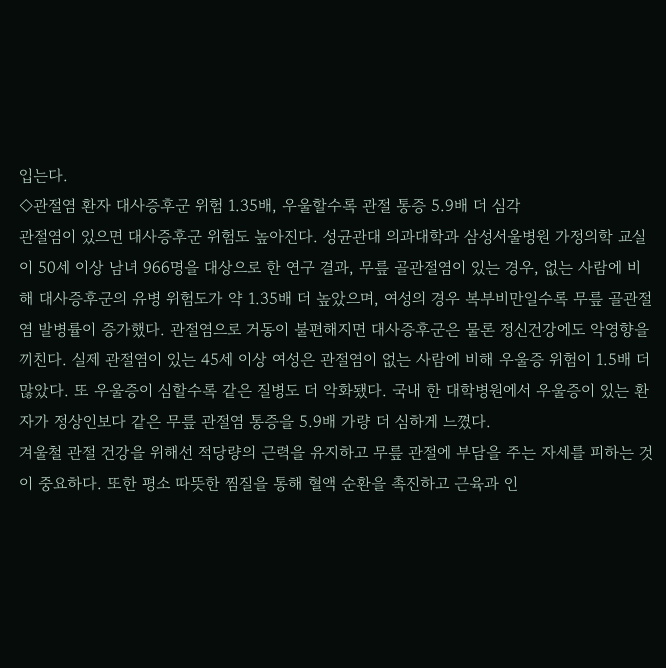입는다.
◇관절염 환자 대사증후군 위험 1.35배, 우울할수록 관절 통증 5.9배 더 심각
관절염이 있으면 대사증후군 위험도 높아진다. 성균관대 의과대학과 삼성서울병원 가정의학 교실이 50세 이상 남녀 966명을 대상으로 한 연구 결과, 무릎 골관절염이 있는 경우, 없는 사람에 비해 대사증후군의 유병 위험도가 약 1.35배 더 높았으며, 여성의 경우 복부비만일수록 무릎 골관절염 발병률이 증가했다. 관절염으로 거동이 불편해지면 대사증후군은 물론 정신건강에도 악영향을 끼친다. 실제 관절염이 있는 45세 이상 여성은 관절염이 없는 사람에 비해 우울증 위험이 1.5배 더 많았다. 또 우울증이 심할수록 같은 질병도 더 악화됐다. 국내 한 대학병원에서 우울증이 있는 환자가 정상인보다 같은 무릎 관절염 통증을 5.9배 가량 더 심하게 느꼈다.
겨울철 관절 건강을 위해선 적당량의 근력을 유지하고 무릎 관절에 부담을 주는 자세를 피하는 것이 중요하다. 또한 평소 따뜻한 찜질을 통해 혈액 순환을 촉진하고 근육과 인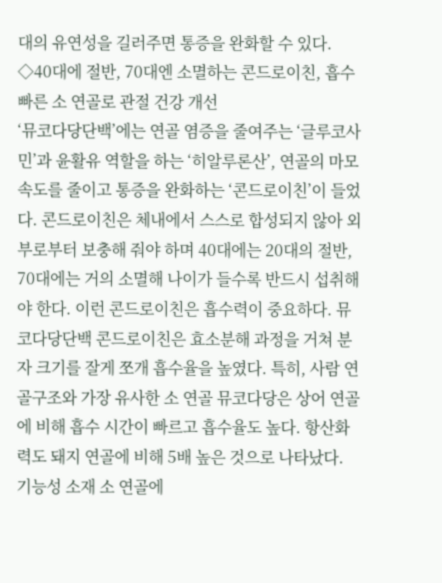대의 유연성을 길러주면 통증을 완화할 수 있다.
◇40대에 절반, 70대엔 소멸하는 콘드로이친, 흡수 빠른 소 연골로 관절 건강 개선
‘뮤코다당단백’에는 연골 염증을 줄여주는 ‘글루코사민’과 윤활유 역할을 하는 ‘히알루론산’, 연골의 마모 속도를 줄이고 통증을 완화하는 ‘콘드로이친’이 들었다. 콘드로이친은 체내에서 스스로 합성되지 않아 외부로부터 보충해 줘야 하며 40대에는 20대의 절반, 70대에는 거의 소멸해 나이가 들수록 반드시 섭취해야 한다. 이런 콘드로이친은 흡수력이 중요하다. 뮤코다당단백 콘드로이친은 효소분해 과정을 거쳐 분자 크기를 잘게 쪼개 흡수율을 높였다. 특히, 사람 연골구조와 가장 유사한 소 연골 뮤코다당은 상어 연골에 비해 흡수 시간이 빠르고 흡수율도 높다. 항산화력도 돼지 연골에 비해 5배 높은 것으로 나타났다. 기능성 소재 소 연골에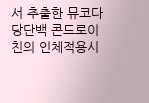서 추출한 뮤코다당단백 콘드로이친의 인체적용시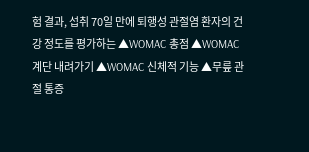험 결과, 섭취 70일 만에 퇴행성 관절염 환자의 건강 정도를 평가하는 ▲WOMAC 총점 ▲WOMAC 계단 내려가기 ▲WOMAC 신체적 기능 ▲무릎 관절 통증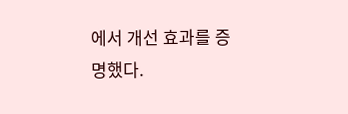에서 개선 효과를 증명했다.